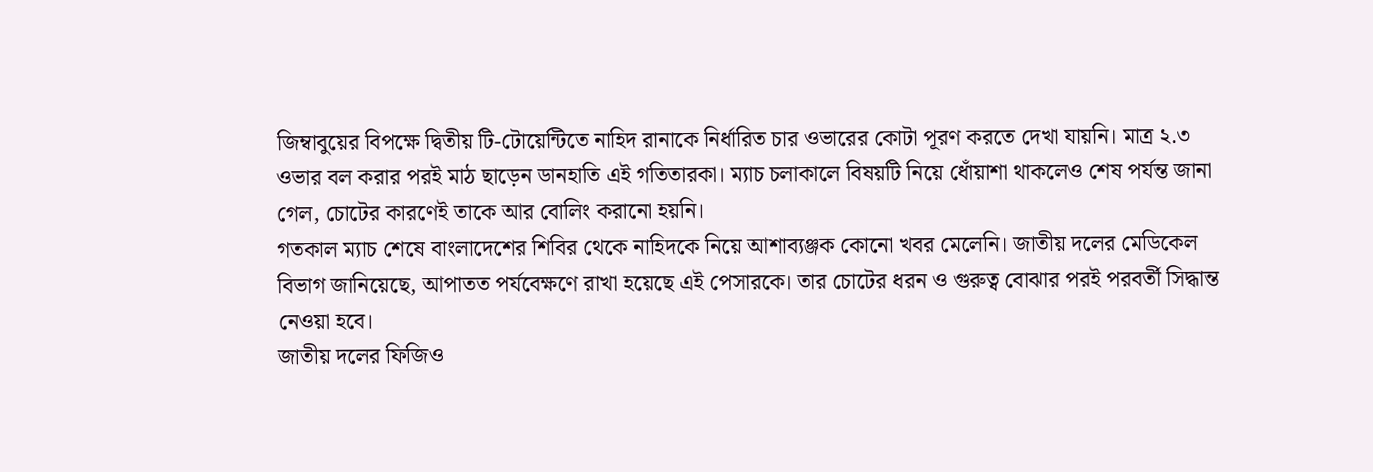জিম্বাবুয়ের বিপক্ষে দ্বিতীয় টি-টোয়েন্টিতে নাহিদ রানাকে নির্ধারিত চার ওভারের কোটা পূরণ করতে দেখা যায়নি। মাত্র ২.৩ ওভার বল করার পরই মাঠ ছাড়েন ডানহাতি এই গতিতারকা। ম্যাচ চলাকালে বিষয়টি নিয়ে ধোঁয়াশা থাকলেও শেষ পর্যন্ত জানা গেল, চোটের কারণেই তাকে আর বোলিং করানো হয়নি।
গতকাল ম্যাচ শেষে বাংলাদেশের শিবির থেকে নাহিদকে নিয়ে আশাব্যঞ্জক কোনো খবর মেলেনি। জাতীয় দলের মেডিকেল বিভাগ জানিয়েছে, আপাতত পর্যবেক্ষণে রাখা হয়েছে এই পেসারকে। তার চোটের ধরন ও গুরুত্ব বোঝার পরই পরবর্তী সিদ্ধান্ত নেওয়া হবে।
জাতীয় দলের ফিজিও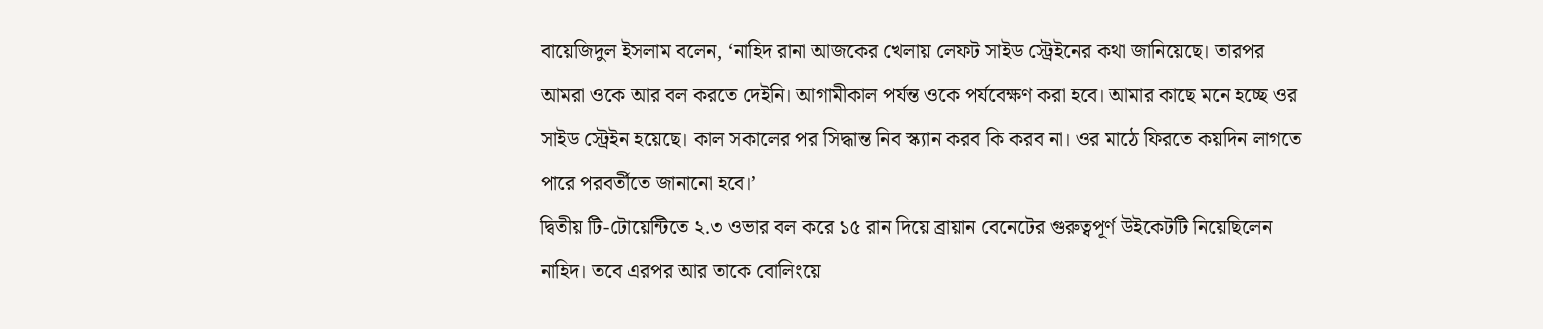বায়েজিদুল ইসলাম বলেন, ‘নাহিদ রানা আজকের খেলায় লেফট সাইড স্ট্রেইনের কথা জানিয়েছে। তারপর আমরা ওকে আর বল করতে দেইনি। আগামীকাল পর্যন্ত ওকে পর্যবেক্ষণ করা হবে। আমার কাছে মনে হচ্ছে ওর সাইড স্ট্রেইন হয়েছে। কাল সকালের পর সিদ্ধান্ত নিব স্ক্যান করব কি করব না। ওর মাঠে ফিরতে কয়দিন লাগতে পারে পরবর্তীতে জানানো হবে।’
দ্বিতীয় টি-টোয়েন্টিতে ২.৩ ওভার বল করে ১৫ রান দিয়ে ব্রায়ান বেনেটের গুরুত্বপূর্ণ উইকেটটি নিয়েছিলেন নাহিদ। তবে এরপর আর তাকে বোলিংয়ে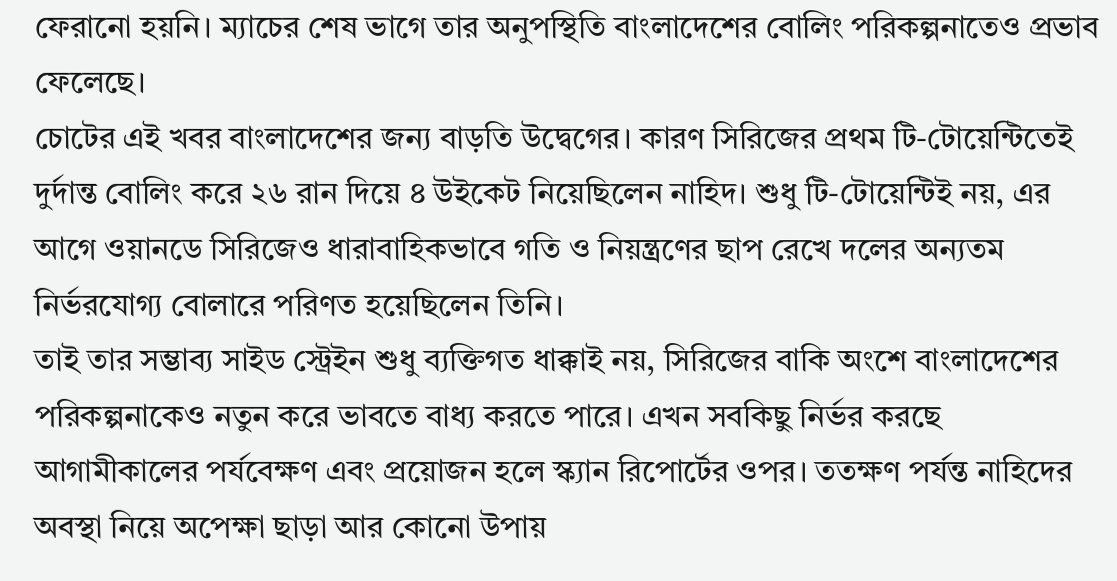ফেরানো হয়নি। ম্যাচের শেষ ভাগে তার অনুপস্থিতি বাংলাদেশের বোলিং পরিকল্পনাতেও প্রভাব ফেলেছে।
চোটের এই খবর বাংলাদেশের জন্য বাড়তি উদ্বেগের। কারণ সিরিজের প্রথম টি-টোয়েন্টিতেই দুর্দান্ত বোলিং করে ২৬ রান দিয়ে ৪ উইকেট নিয়েছিলেন নাহিদ। শুধু টি-টোয়েন্টিই নয়, এর আগে ওয়ানডে সিরিজেও ধারাবাহিকভাবে গতি ও নিয়ন্ত্রণের ছাপ রেখে দলের অন্যতম নির্ভরযোগ্য বোলারে পরিণত হয়েছিলেন তিনি।
তাই তার সম্ভাব্য সাইড স্ট্রেইন শুধু ব্যক্তিগত ধাক্কাই নয়, সিরিজের বাকি অংশে বাংলাদেশের পরিকল্পনাকেও নতুন করে ভাবতে বাধ্য করতে পারে। এখন সবকিছু নির্ভর করছে আগামীকালের পর্যবেক্ষণ এবং প্রয়োজন হলে স্ক্যান রিপোর্টের ওপর। ততক্ষণ পর্যন্ত নাহিদের অবস্থা নিয়ে অপেক্ষা ছাড়া আর কোনো উপায়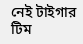নেই টাইগার টিম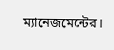ম্যানেজমেন্টের।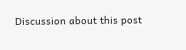Discussion about this post